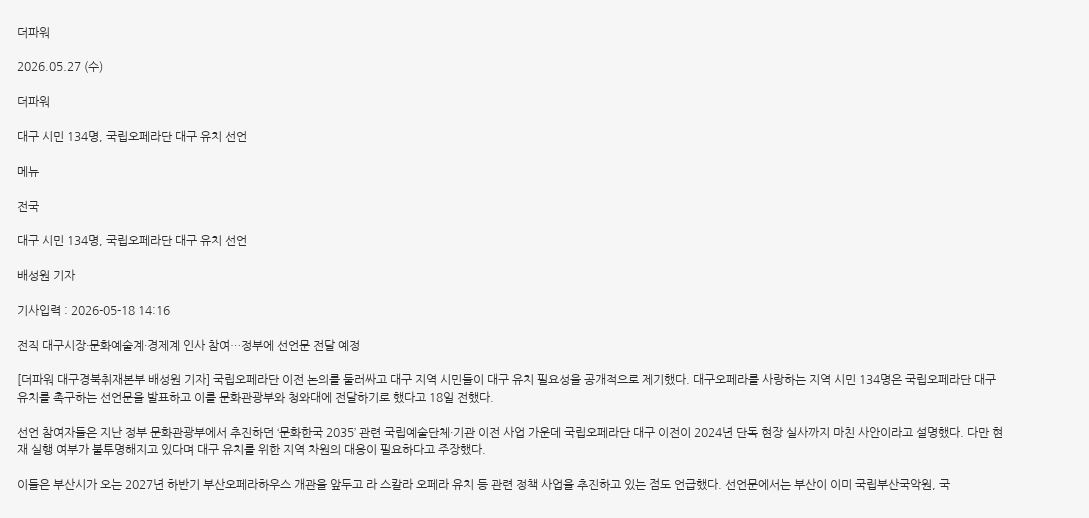더파워

2026.05.27 (수)

더파워

대구 시민 134명, 국립오페라단 대구 유치 선언

메뉴

전국

대구 시민 134명, 국립오페라단 대구 유치 선언

배성원 기자

기사입력 : 2026-05-18 14:16

전직 대구시장·문화예술계·경제계 인사 참여…정부에 선언문 전달 예정

[더파워 대구경북취재본부 배성원 기자] 국립오페라단 이전 논의를 둘러싸고 대구 지역 시민들이 대구 유치 필요성을 공개적으로 제기했다. 대구오페라를 사랑하는 지역 시민 134명은 국립오페라단 대구 유치를 촉구하는 선언문을 발표하고 이를 문화관광부와 청와대에 전달하기로 했다고 18일 전했다.

선언 참여자들은 지난 정부 문화관광부에서 추진하던 ‘문화한국 2035’ 관련 국립예술단체·기관 이전 사업 가운데 국립오페라단 대구 이전이 2024년 단독 현장 실사까지 마친 사안이라고 설명했다. 다만 현재 실행 여부가 불투명해지고 있다며 대구 유치를 위한 지역 차원의 대응이 필요하다고 주장했다.

이들은 부산시가 오는 2027년 하반기 부산오페라하우스 개관을 앞두고 라 스칼라 오페라 유치 등 관련 정책 사업을 추진하고 있는 점도 언급했다. 선언문에서는 부산이 이미 국립부산국악원, 국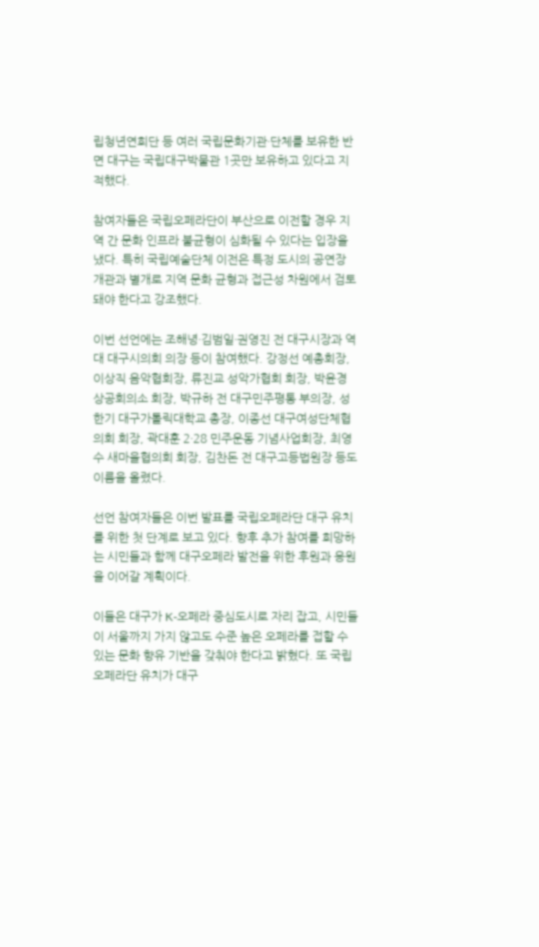립청년연희단 등 여러 국립문화기관·단체를 보유한 반면 대구는 국립대구박물관 1곳만 보유하고 있다고 지적했다.

참여자들은 국립오페라단이 부산으로 이전할 경우 지역 간 문화 인프라 불균형이 심화될 수 있다는 입장을 냈다. 특히 국립예술단체 이전은 특정 도시의 공연장 개관과 별개로 지역 문화 균형과 접근성 차원에서 검토돼야 한다고 강조했다.

이번 선언에는 조해녕·김범일·권영진 전 대구시장과 역대 대구시의회 의장 등이 참여했다. 강정선 예총회장, 이상직 음악협회장, 류진교 성악가협회 회장, 박윤경 상공회의소 회장, 박규하 전 대구민주평통 부의장, 성한기 대구가톨릭대학교 총장, 이종선 대구여성단체협의회 회장, 곽대훈 2·28 민주운동 기념사업회장, 최영수 새마을협의회 회장, 김찬돈 전 대구고등법원장 등도 이름을 올렸다.

선언 참여자들은 이번 발표를 국립오페라단 대구 유치를 위한 첫 단계로 보고 있다. 향후 추가 참여를 희망하는 시민들과 함께 대구오페라 발전을 위한 후원과 응원을 이어갈 계획이다.

이들은 대구가 K-오페라 중심도시로 자리 잡고, 시민들이 서울까지 가지 않고도 수준 높은 오페라를 접할 수 있는 문화 향유 기반을 갖춰야 한다고 밝혔다. 또 국립오페라단 유치가 대구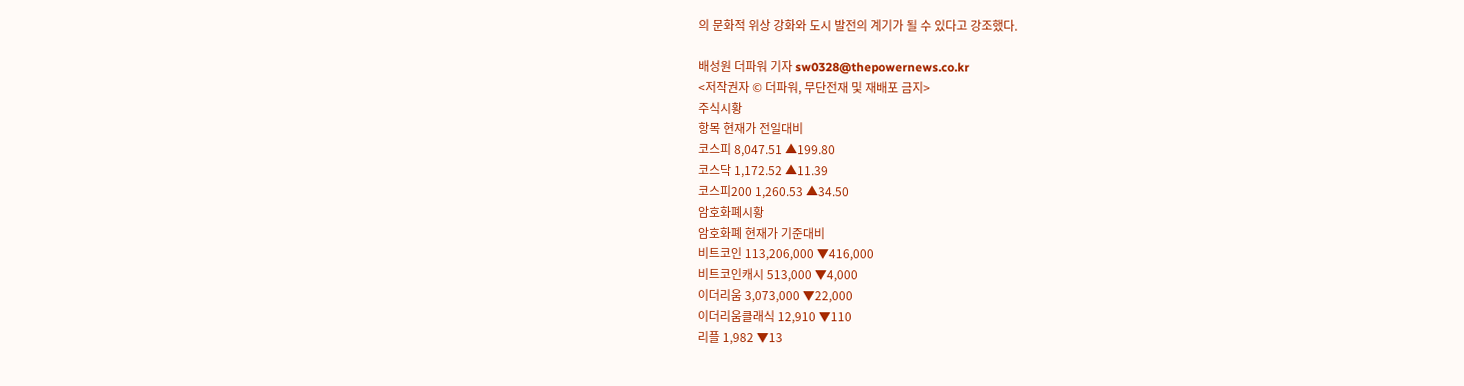의 문화적 위상 강화와 도시 발전의 계기가 될 수 있다고 강조했다.

배성원 더파워 기자 sw0328@thepowernews.co.kr
<저작권자 © 더파워, 무단전재 및 재배포 금지>
주식시황
항목 현재가 전일대비
코스피 8,047.51 ▲199.80
코스닥 1,172.52 ▲11.39
코스피200 1,260.53 ▲34.50
암호화폐시황
암호화폐 현재가 기준대비
비트코인 113,206,000 ▼416,000
비트코인캐시 513,000 ▼4,000
이더리움 3,073,000 ▼22,000
이더리움클래식 12,910 ▼110
리플 1,982 ▼13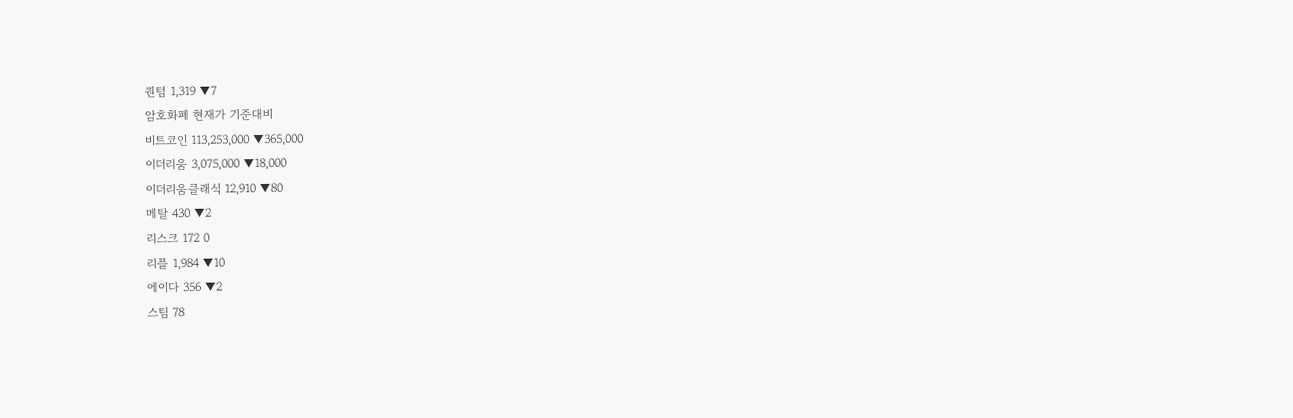퀀텀 1,319 ▼7
암호화폐 현재가 기준대비
비트코인 113,253,000 ▼365,000
이더리움 3,075,000 ▼18,000
이더리움클래식 12,910 ▼80
메탈 430 ▼2
리스크 172 0
리플 1,984 ▼10
에이다 356 ▼2
스팀 78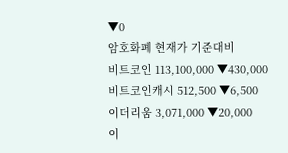▼0
암호화폐 현재가 기준대비
비트코인 113,100,000 ▼430,000
비트코인캐시 512,500 ▼6,500
이더리움 3,071,000 ▼20,000
이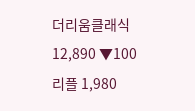더리움클래식 12,890 ▼100
리플 1,980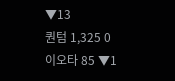▼13
퀀텀 1,325 0
이오타 85 ▼1